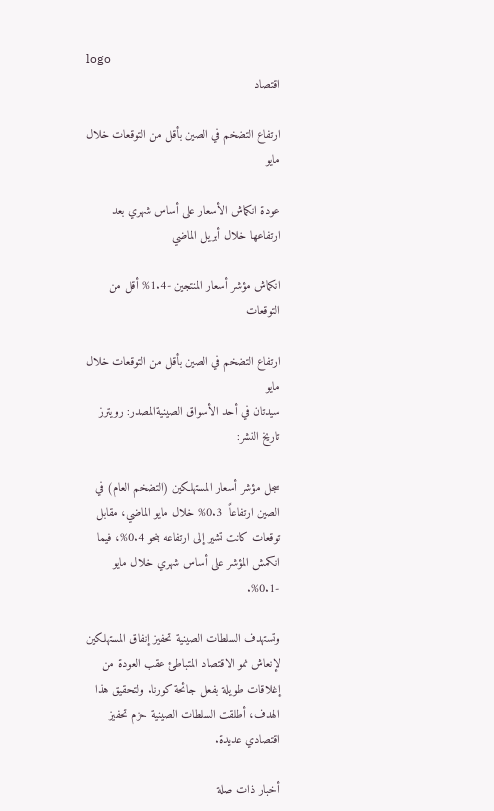logo
اقتصاد

ارتفاع التضخم في الصين بأقل من التوقعات خلال مايو

عودة انكماش الأسعار على أساس شهري بعد ارتفاعها خلال أبريل الماضي

انكماش مؤشر أسعار المنتجين -1.4% أقل من التوقعات

ارتفاع التضخم في الصين بأقل من التوقعات خلال مايو
سيدتان في أحد الأسواق الصينيةالمصدر: رويترز
تاريخ النشر:

سجل مؤشر أسعار المستهلكين (التضخم العام) في الصين ارتفاعاً  0.3% خلال مايو الماضي، مقابل توقعات كانت تشير إلى ارتفاعه بنحو 0.4%، فيما انكمش المؤشر على أساس شهري خلال مايو  -0.1%.

وتستهدف السلطات الصينية تحفيز إنفاق المستهلكين لإنعاش نمو الاقتصاد المتباطئ عقب العودة من إغلاقات طويلة بفعل جائحة كورنا. ولتحقيق هذا الهدف، أطلقت السلطات الصينية حزم تحفيز اقتصادي عديدة.

أخبار ذات صلة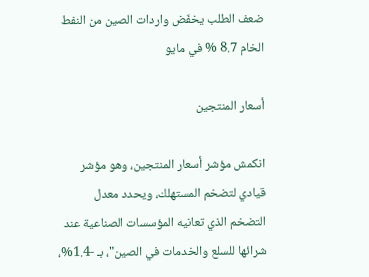ضعف الطلب يخفّض واردات الصين من النفط الخام 8.7 % في مايو

أسعار المنتجين

انكمش مؤشر أسعار المنتجين، وهو مؤشر قيادي لتضخم المستهلك، ويحدد معدل التضخم الذي تعانيه المؤسسات الصناعية عند شرائها للسلع والخدمات في الصين"، بـ -1.4%،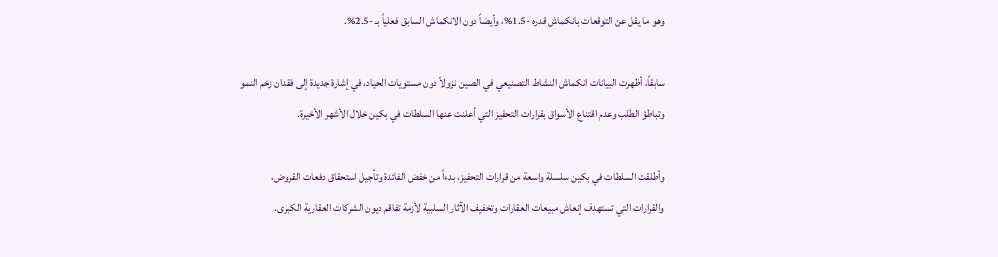وهو ما يقل عن التوقعات بانكماش قدره -1.5%، وأيضاً دون الانكماش السابق فعلياً بـ -2.5%.

سابقاً، أظهرت البيانات انكماش النشاط التصنيعي في الصين نزولاً دون مستويات الحياد، في إشارة جديدة إلى فقدان زخم النمو وتباطؤ الطلب وعدم اقتناع الأسواق بقرارات التحفيز التي أعلنت عنها السلطات في بكين خلال الأشهر الأخيرة.

وأطلقت السلطات في بكين سلسلة واسعة من قرارات التحفيز، بدءاً من خفض الفائدة وتأجيل استحقاق دفعات القروض، والقرارات التي تستهدف إنعاش مبيعات العقارات وتخفيف الآثار السلبية لأزمة تفاقم ديون الشركات العقارية الكبرى.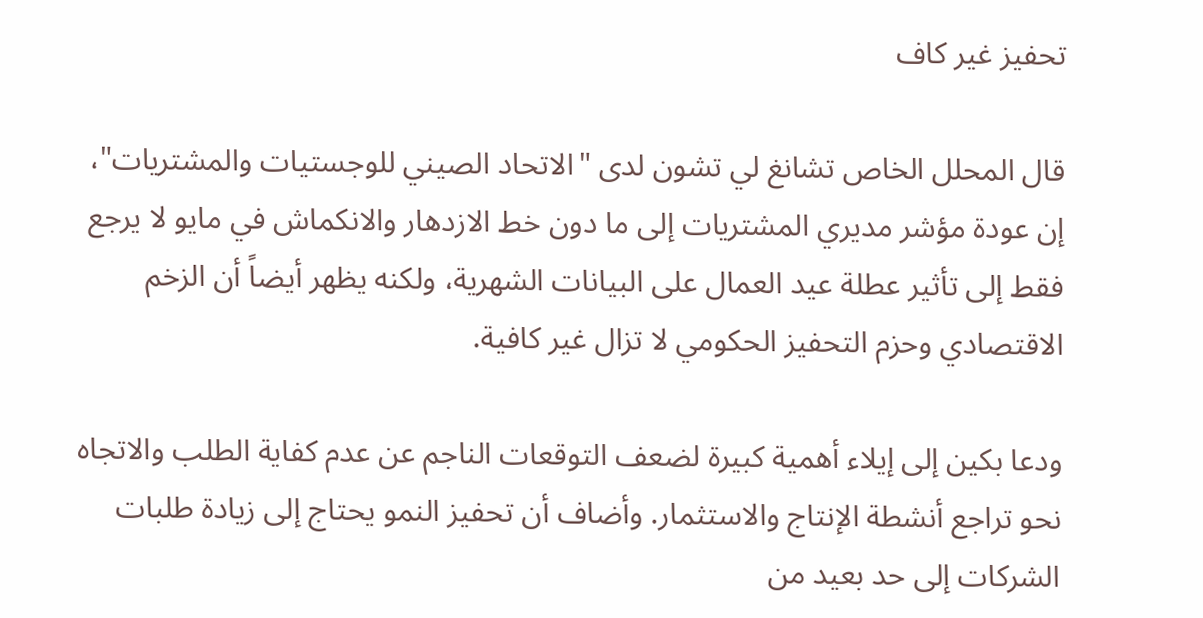تحفيز غير كاف

قال المحلل الخاص تشانغ لي تشون لدى "الاتحاد الصيني للوجستيات والمشتريات"، إن عودة مؤشر مديري المشتريات إلى ما دون خط الازدهار والانكماش في مايو لا يرجع فقط إلى تأثير عطلة عيد العمال على البيانات الشهرية، ولكنه يظهر أيضاً أن الزخم الاقتصادي وحزم التحفيز الحكومي لا تزال غير كافية.

ودعا بكين إلى إيلاء أهمية كبيرة لضعف التوقعات الناجم عن عدم كفاية الطلب والاتجاه نحو تراجع أنشطة الإنتاج والاستثمار. وأضاف أن تحفيز النمو يحتاج إلى زيادة طلبات الشركات إلى حد بعيد من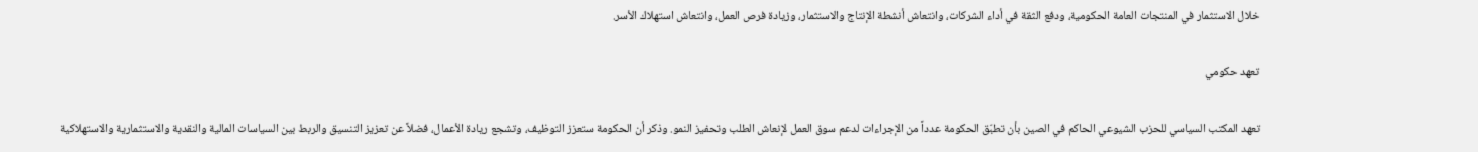خلال الاستثمار في المنتجات العامة الحكومية، ودفع الثقة في أداء الشركات، وانتعاش أنشطة الإنتاج والاستثمار، وزيادة فرص العمل، وانتعاش استهلاك الأسر.

تعهد حكومي

تعهد المكتب السياسي للحزب الشيوعي الحاكم في الصين بأن تطبّق الحكومة عدداً من الإجراءات لدعم سوق العمل لإنعاش الطلب وتحفيز النمو. وذكر أن الحكومة ستعزز التوظيف، وتشجع ريادة الأعمال، فضلاً عن تعزيز التنسيق والربط بين السياسات المالية والنقدية والاستثمارية والاستهلاكية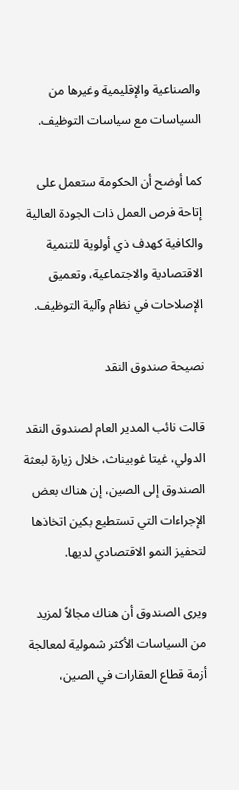والصناعية والإقليمية وغيرها من السياسات مع سياسات التوظيف.

كما أوضح أن الحكومة ستعمل على إتاحة فرص العمل ذات الجودة العالية والكافية كهدف ذي أولوية للتنمية الاقتصادية والاجتماعية، وتعميق الإصلاحات في نظام وآلية التوظيف.

نصيحة صندوق النقد

قالت نائب المدير العام لصندوق النقد الدولي، غيتا غوبيناث، خلال زيارة لبعثة الصندوق إلى الصين، إن هناك بعض الإجراءات التي تستطيع بكين اتخاذها لتحفيز النمو الاقتصادي لديها.

ويرى الصندوق أن هناك مجالاً لمزيد من السياسات الأكثر شمولية لمعالجة أزمة قطاع العقارات في الصين،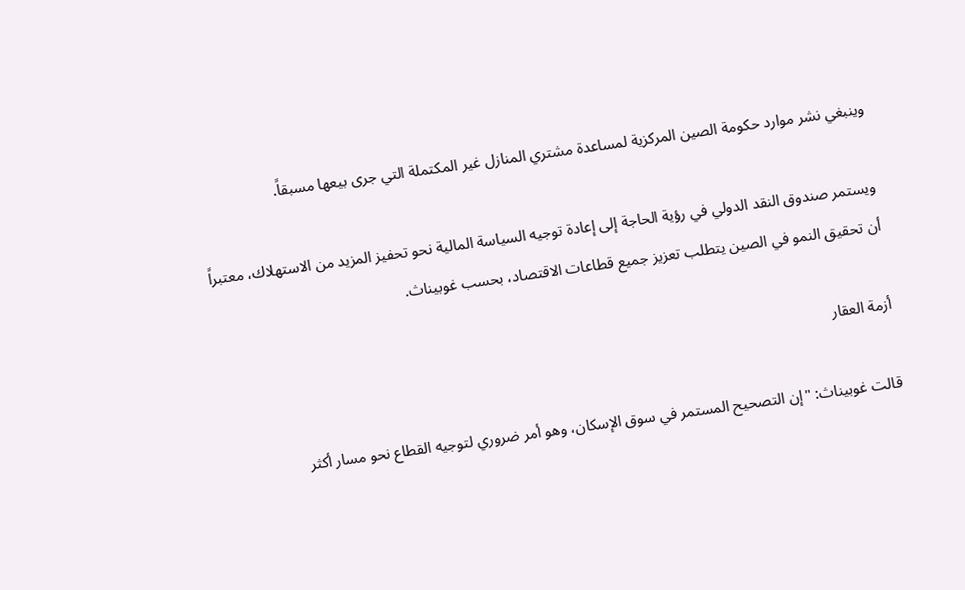وينبغي نشر موارد حكومة الصين المركزية لمساعدة مشتري المنازل غير المكتملة التي جرى بيعها مسبقاً.

ويستمر صندوق النقد الدولي في رؤية الحاجة إلى إعادة توجيه السياسة المالية نحو تحفيز المزيد من الاستهلاك، معتبراً أن تحقيق النمو في الصين يتطلب تعزيز جميع قطاعات الاقتصاد، بحسب غوبيناث.

أزمة العقار

قالت غوبيناث: "إن التصحيح المستمر في سوق الإسكان، وهو أمر ضروري لتوجيه القطاع نحو مسار أكثر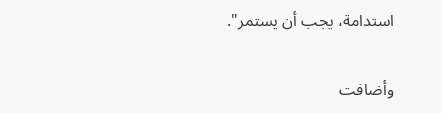استدامة، يجب أن يستمر".

وأضافت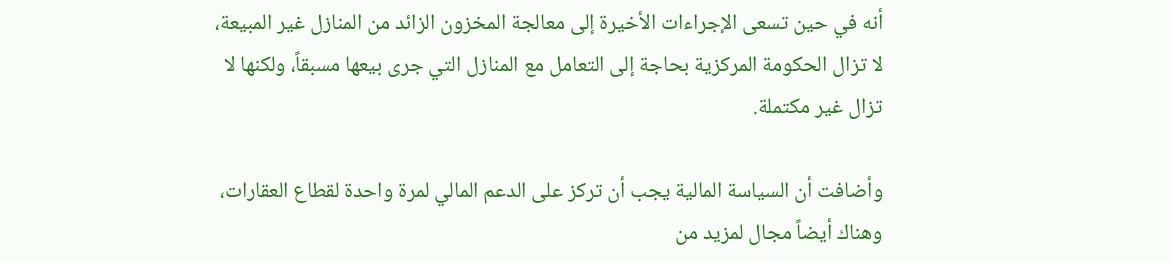أنه في حين تسعى الإجراءات الأخيرة إلى معالجة المخزون الزائد من المنازل غير المبيعة، لا تزال الحكومة المركزية بحاجة إلى التعامل مع المنازل التي جرى بيعها مسبقاً، ولكنها لا تزال غير مكتملة.

وأضافت أن السياسة المالية يجب أن تركز على الدعم المالي لمرة واحدة لقطاع العقارات، وهناك أيضاً مجال لمزيد من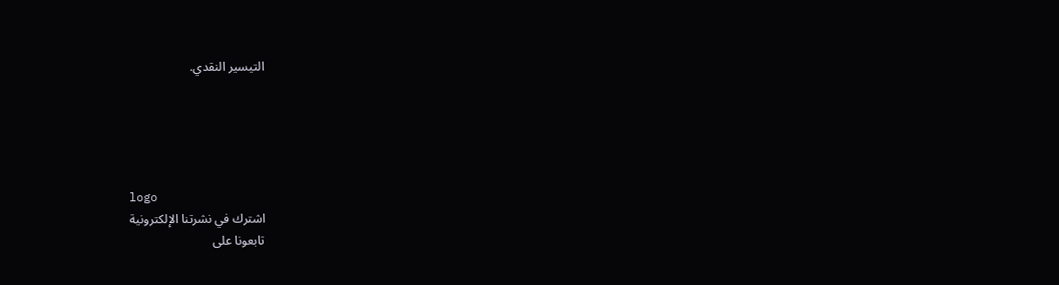التيسير النقدي.





logo
اشترك في نشرتنا الإلكترونية
تابعونا على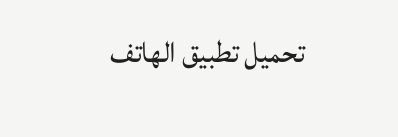تحميل تطبيق الهاتف